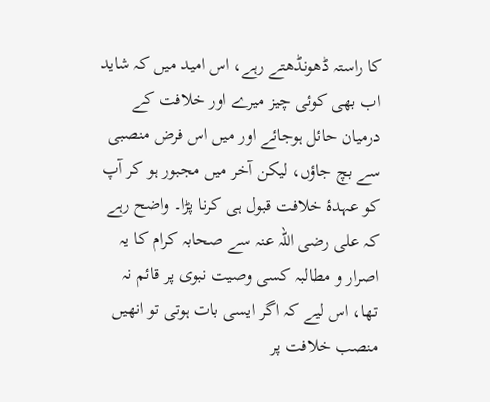کا راستہ ڈھونڈھتے رہے، اس امید میں کہ شاید اب بھی کوئی چیز میرے اور خلافت کے درمیان حائل ہوجائے اور میں اس فرض منصبی سے بچ جاؤں، لیکن آخر میں مجبور ہو کر آپ کو عہدۂ خلافت قبول ہی کرنا پڑا۔ واضح رہے کہ علی رضی اللہ عنہ سے صحابہ کرام کا یہ اصرار و مطالبہ کسی وصیت نبوی پر قائم نہ تھا، اس لیے کہ اگر ایسی بات ہوتی تو انھیں منصب خلافت پر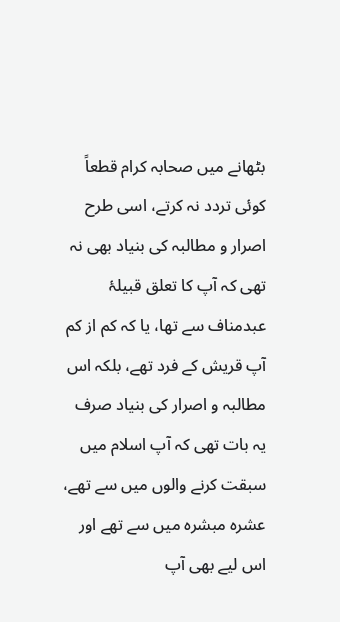بٹھانے میں صحابہ کرام قطعاً کوئی تردد نہ کرتے، اسی طرح اصرار و مطالبہ کی بنیاد بھی نہ تھی کہ آپ کا تعلق قبیلۂ عبدمناف سے تھا، یا کہ کم از کم آپ قریش کے فرد تھے، بلکہ اس مطالبہ و اصرار کی بنیاد صرف یہ بات تھی کہ آپ اسلام میں سبقت کرنے والوں میں سے تھے، عشرہ مبشرہ میں سے تھے اور اس لیے بھی آپ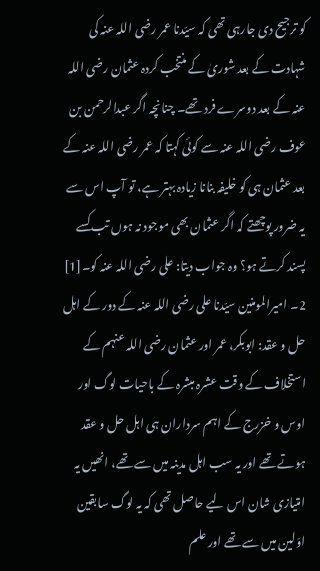کو ترجیح دی جارہی تھی کہ سیّدنا عمر رضی اللہ عنہ کی شہادت کے بعد شوریٰ کے منتخب کردہ عثمان رضی اللہ عنہ کے بعد دوسرے فرد تھے۔ چنانچہ اگر عبدالرحمن بن عوف رضی اللہ عنہ سے کوئی کہتا کہ عمر رضی اللہ عنہ کے بعد عثمان ہی کو خلیفہ بنانا زیادہ بہتر ہے، تو آپ اس سے یہ ضرور پوچھتے کہ اگر عثمان بھی موجود نہ ہوں تب کسے پسند کرتے ہو؟ وہ جواب دیتا: علی رضی اللہ عنہ کو۔[1] 2۔ امیرالمومنین سیّدنا علی رضی اللہ عنہ کے دور کے اہل حل و عقد: ابوبکر، عمر اور عثمان رضی اللہ عنہم کے استخلاف کے وقت عشرہ مبشرہ کے باحیات لوگ اور اوس و خزرج کے اہم سرداران ہی اہل حل و عقد ہوتے تھے اور یہ سب اہل مدینہ میں سے تھے، انھیں یہ امتیازی شان اس لیے حاصل تھی کہ یہ لوگ سابقین اوّلین میں سے تھے اور علم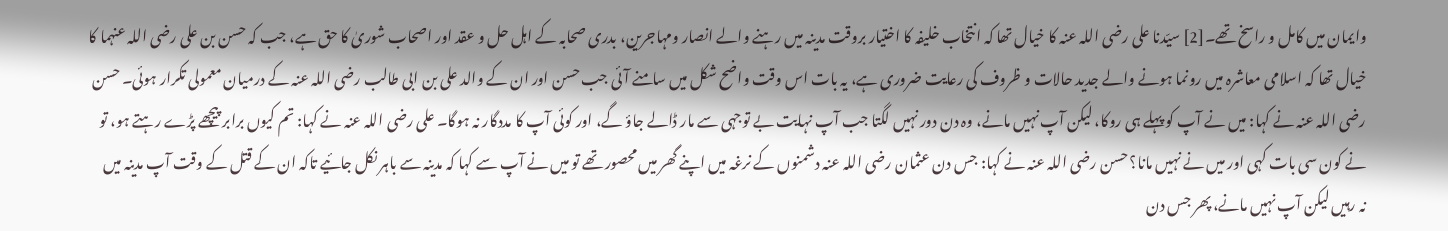وایمان میں کامل و راسخ تھے۔[2] سیّدنا علی رضی اللہ عنہ کا خیال تھا کہ انتخاب خلیفہ کا اختیار بروقت مدینہ میں رہنے والے انصار ومہاجرین، بدری صحابہ کے اہل حل و عقد اور اصحاب شوریٰ کا حق ہے، جب کہ حسن بن علی رضی اللہ عنہما کا خیال تھا کہ اسلامی معاشرہ میں رونما ہونے والے جدید حالات و ظروف کی رعایت ضروری ہے، یہ بات اس وقت واضح شکل میں سامنے آئی جب حسن اور ان کے والد علی بن ابی طالب رضی اللہ عنہ کے درمیان معمولی تکرار ہوئی۔ حسن رضی اللہ عنہ نے کہا: میں نے آپ کو پہلے ہی روکا، لیکن آپ نہیں مانے، وہ دن دور نہیں لگتا جب آپ نہایت بے توجہی سے مار ڈالے جاؤ گے، اور کوئی آپ کا مددگار نہ ہوگا۔ علی رضی اللہ عنہ نے کہا: تم کیوں برابر پیچھے پڑے رہتے ہو، تو نے کون سی بات کہی اور میں نے نہیں مانا؟ حسن رضی اللہ عنہ نے کہا: جس دن عثمان رضی اللہ عنہ دشمنوں کے نرغہ میں اپنے گھر میں محصور تھے تو میں نے آپ سے کہا کہ مدینہ سے باہر نکل جائیے تاکہ ان کے قتل کے وقت آپ مدینہ میں نہ رہیں لیکن آپ نہیں مانے، پھر جس دن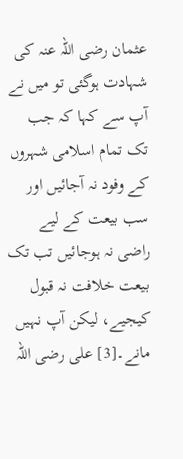عثمان رضی اللہ عنہ کی شہادت ہوگئی تو میں نے آپ سے کہا کہ جب تک تمام اسلامی شہروں کے وفود نہ آجائیں اور سب بیعت کے لیے راضی نہ ہوجائیں تب تک بیعت خلافت نہ قبول کیجیے، لیکن آپ نہیں مانے۔[3] علی رضی اللہ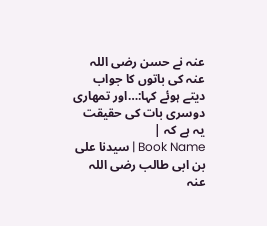عنہ نے حسن رضی اللہ عنہ کی باتوں کا جواب دیتے ہوئے کہا:…اور تمھاری دوسری بات کی حقیقت یہ ہے کہ |
Book Name | سیدنا علی بن ابی طالب رضی اللہ عنہ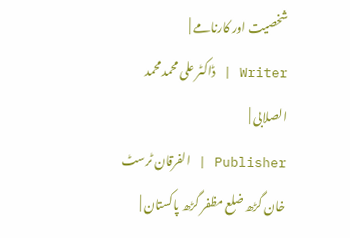شخصیت اور کارنامے |
Writer | ڈاکٹر علی محمد محمد الصلابی |
Publisher | الفرقان ٹرسٹ خان گڑھ ضلع مظفر گڑھ پاکستان |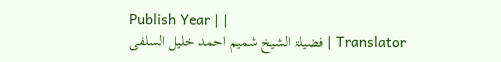Publish Year | |
Translator | فضیلۃ الشیخ شمیم احمد خلیل السلفی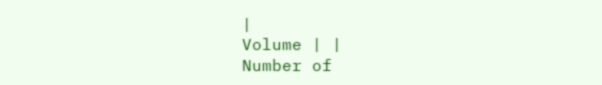|
Volume | |
Number of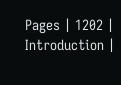Pages | 1202 |
Introduction |